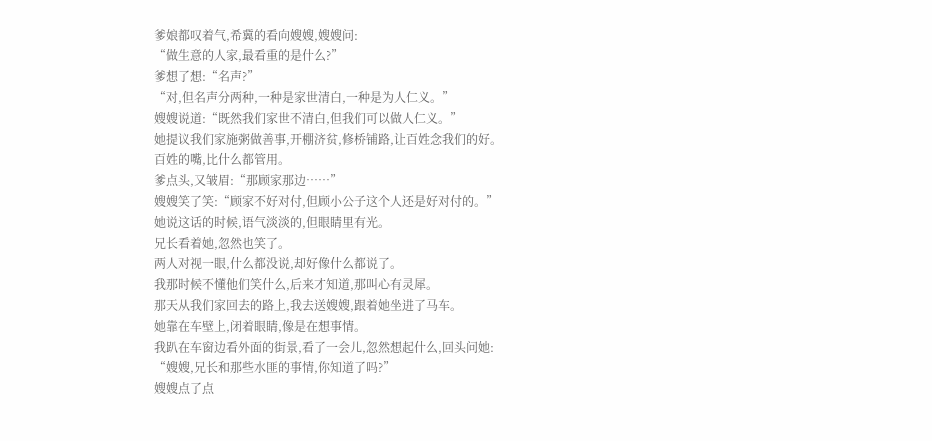爹娘都叹着气,希冀的看向嫂嫂,嫂嫂问:
“做生意的人家,最看重的是什么?”
爹想了想:“名声?”
“对,但名声分两种,一种是家世清白,一种是为人仁义。”
嫂嫂说道:“既然我们家世不清白,但我们可以做人仁义。”
她提议我们家施粥做善事,开棚济贫,修桥铺路,让百姓念我们的好。
百姓的嘴,比什么都管用。
爹点头,又皱眉:“那顾家那边……”
嫂嫂笑了笑:“顾家不好对付,但顾小公子这个人还是好对付的。”
她说这话的时候,语气淡淡的,但眼睛里有光。
兄长看着她,忽然也笑了。
两人对视一眼,什么都没说,却好像什么都说了。
我那时候不懂他们笑什么,后来才知道,那叫心有灵犀。
那天从我们家回去的路上,我去送嫂嫂,跟着她坐进了马车。
她靠在车壁上,闭着眼睛,像是在想事情。
我趴在车窗边看外面的街景,看了一会儿,忽然想起什么,回头问她:
“嫂嫂,兄长和那些水匪的事情,你知道了吗?”
嫂嫂点了点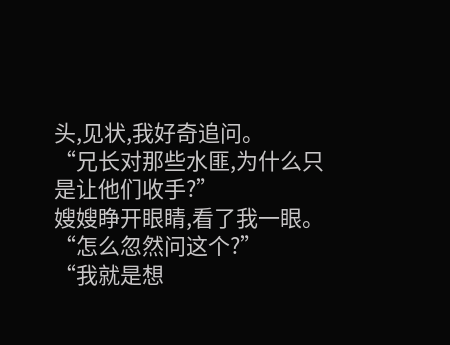头,见状,我好奇追问。
“兄长对那些水匪,为什么只是让他们收手?”
嫂嫂睁开眼睛,看了我一眼。
“怎么忽然问这个?”
“我就是想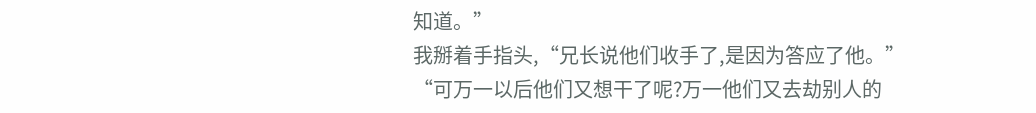知道。”
我掰着手指头,“兄长说他们收手了,是因为答应了他。”
“可万一以后他们又想干了呢?万一他们又去劫别人的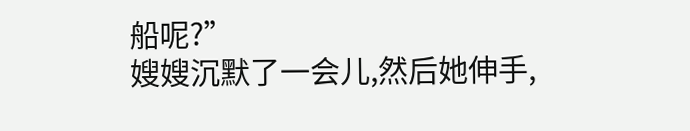船呢?”
嫂嫂沉默了一会儿,然后她伸手,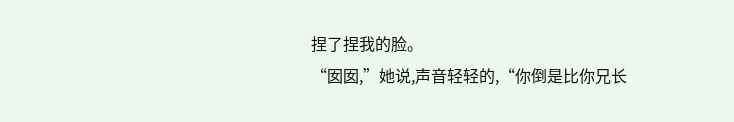捏了捏我的脸。
“囡囡,”她说,声音轻轻的,“你倒是比你兄长